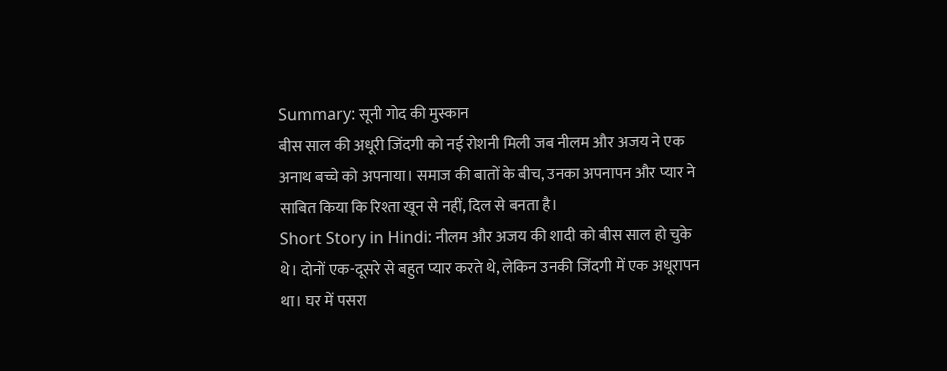Summary: सूनी गोद की मुस्कान
बीस साल की अधूरी जिंदगी को नई रोशनी मिली जब नीलम और अजय ने एक अनाथ बच्चे को अपनाया। समाज की बातों के बीच, उनका अपनापन और प्यार ने साबित किया कि रिश्ता खून से नहीं, दिल से बनता है।
Short Story in Hindi: नीलम और अजय की शादी को बीस साल हो चुके थे। दोनों एक-दूसरे से बहुत प्यार करते थे, लेकिन उनकी जिंदगी में एक अधूरापन था। घर में पसरा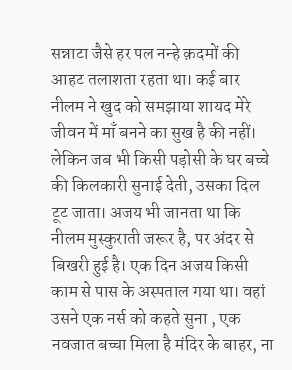सन्नाटा जैसे हर पल नन्हे क़दमों की आहट तलाशता रहता था। कई बार नीलम ने खुद को समझाया शायद मेरे जीवन में माँ बनने का सुख है की नहीं। लेकिन जब भी किसी पड़ोसी के घर बच्चे की किलकारी सुनाई देती, उसका दिल टूट जाता। अजय भी जानता था कि नीलम मुस्कुराती जरूर है, पर अंदर से बिखरी हुई है। एक दिन अजय किसी काम से पास के अस्पताल गया था। वहां उसने एक नर्स को कहते सुना , एक नवजात बच्चा मिला है मंदिर के बाहर, ना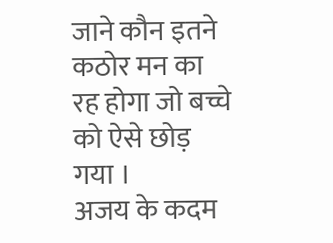जाने कौन इतने कठोर मन का रह होगा जो बच्चे को ऐसे छोड़ गया ।
अजय के कदम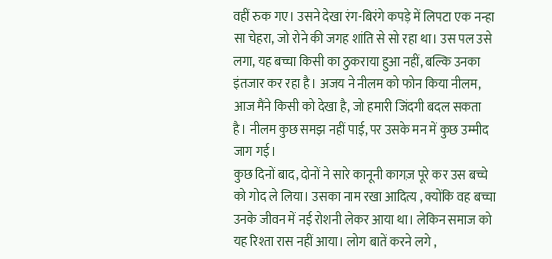वहीं रुक गए। उसने देखा रंग-बिरंगे कपड़े में लिपटा एक नन्हा सा चेहरा, जो रोने की जगह शांति से सो रहा था। उस पल उसे लगा, यह बच्चा किसी का ठुकराया हुआ नहीं, बल्कि उनका इंतजार कर रहा है। अजय ने नीलम को फोन किया नीलम, आज मैंने किसी को देखा है, जो हमारी जिंदगी बदल सकता है। नीलम कुछ समझ नहीं पाई, पर उसके मन में कुछ उम्मीद जाग गई।
कुछ दिनों बाद, दोनों ने सारे कानूनी कागज़ पूरे कर उस बच्चे को गोद ले लिया। उसका नाम रखा आदित्य , क्योंकि वह बच्चा उनके जीवन में नई रोशनी लेकर आया था। लेकिन समाज को यह रिश्ता रास नहीं आया। लोग बातें करने लगे ,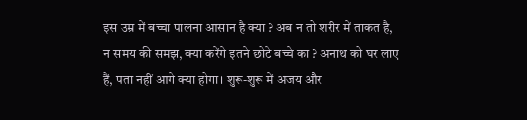इस उम्र में बच्चा पालना आसान है क्या ? अब न तो शरीर में ताकत है, न समय की समझ, क्या करेंगे इतने छोटे बच्चे का ? अनाथ को घर लाए हैं, पता नहीं आगे क्या होगा। शुरू-शुरू में अजय और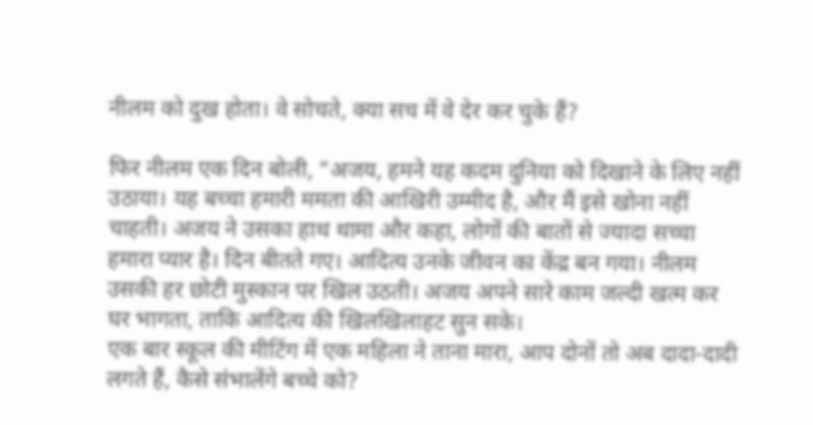नीलम को दुख होता। वे सोचते, क्या सच में वे देर कर चुके हैं?

फिर नीलम एक दिन बोली, “अजय, हमने यह कदम दुनिया को दिखाने के लिए नहीं उठाया। यह बच्चा हमारी ममता की आखिरी उम्मीद है, और मैं इसे खोना नहीं चाहती। अजय ने उसका हाथ थामा और कहा, लोगों की बातों से ज्यादा सच्चा हमारा प्यार है। दिन बीतते गए। आदित्य उनके जीवन का केंद्र बन गया। नीलम उसकी हर छोटी मुस्कान पर खिल उठती। अजय अपने सारे काम जल्दी खत्म कर घर भागता, ताकि आदित्य की खिलखिलाहट सुन सके।
एक बार स्कूल की मीटिंग में एक महिला ने ताना मारा, आप दोनों तो अब दादा-दादी लगते हैं, कैसे संभालेंगे बच्चे को?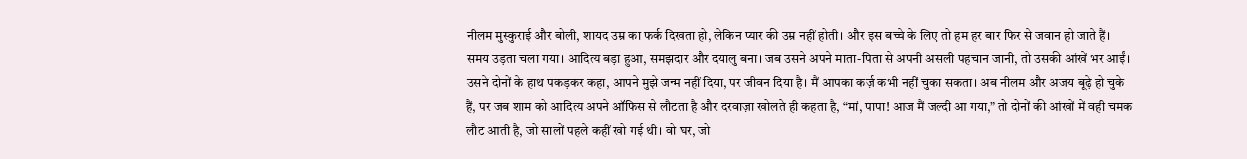नीलम मुस्कुराई और बोली, शायद उम्र का फर्क दिखता हो, लेकिन प्यार की उम्र नहीं होती। और इस बच्चे के लिए तो हम हर बार फिर से जवान हो जाते हैं।
समय उड़ता चला गया। आदित्य बड़ा हुआ, समझदार और दयालु बना। जब उसने अपने माता-पिता से अपनी असली पहचान जानी, तो उसकी आंखें भर आईं। उसने दोनों के हाथ पकड़कर कहा, आपने मुझे जन्म नहीं दिया, पर जीवन दिया है। मैं आपका कर्ज़ कभी नहीं चुका सकता। अब नीलम और अजय बूढ़े हो चुके हैं, पर जब शाम को आदित्य अपने ऑफिस से लौटता है और दरवाज़ा खोलते ही कहता है, “मां, पापा! आज मैं जल्दी आ गया,” तो दोनों की आंखों में वही चमक लौट आती है, जो सालों पहले कहीं खो गई थी। वो घर, जो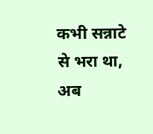कभी सन्नाटे से भरा था, अब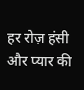हर रोज़ हंसी और प्यार की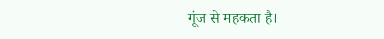गूंज से महकता है।